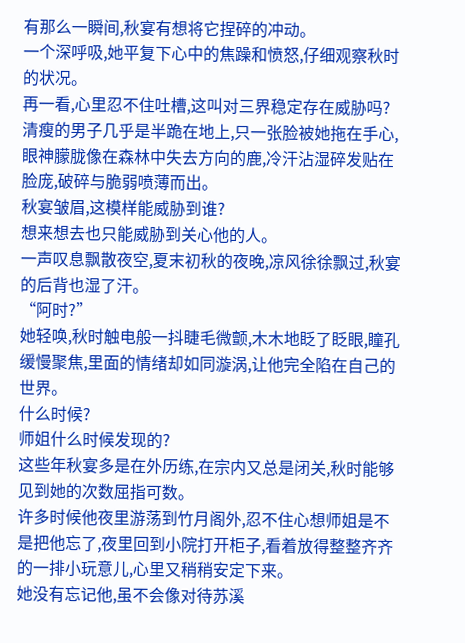有那么一瞬间,秋宴有想将它捏碎的冲动。
一个深呼吸,她平复下心中的焦躁和愤怒,仔细观察秋时的状况。
再一看,心里忍不住吐槽,这叫对三界稳定存在威胁吗?
清瘦的男子几乎是半跪在地上,只一张脸被她拖在手心,眼神朦胧像在森林中失去方向的鹿,冷汗沾湿碎发贴在脸庞,破碎与脆弱喷薄而出。
秋宴皱眉,这模样能威胁到谁?
想来想去也只能威胁到关心他的人。
一声叹息飘散夜空,夏末初秋的夜晚,凉风徐徐飘过,秋宴的后背也湿了汗。
“阿时?”
她轻唤,秋时触电般一抖睫毛微颤,木木地眨了眨眼,瞳孔缓慢聚焦,里面的情绪却如同漩涡,让他完全陷在自己的世界。
什么时候?
师姐什么时候发现的?
这些年秋宴多是在外历练,在宗内又总是闭关,秋时能够见到她的次数屈指可数。
许多时候他夜里游荡到竹月阁外,忍不住心想师姐是不是把他忘了,夜里回到小院打开柜子,看着放得整整齐齐的一排小玩意儿,心里又稍稍安定下来。
她没有忘记他,虽不会像对待苏溪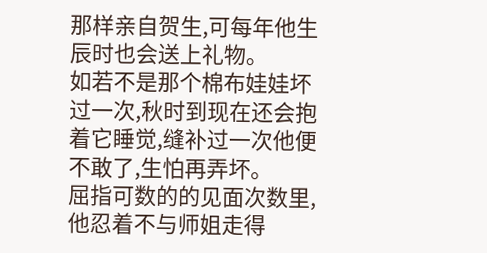那样亲自贺生,可每年他生辰时也会送上礼物。
如若不是那个棉布娃娃坏过一次,秋时到现在还会抱着它睡觉,缝补过一次他便不敢了,生怕再弄坏。
屈指可数的的见面次数里,他忍着不与师姐走得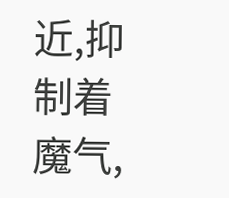近,抑制着魔气,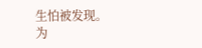生怕被发现。
为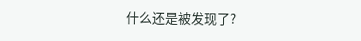什么还是被发现了?